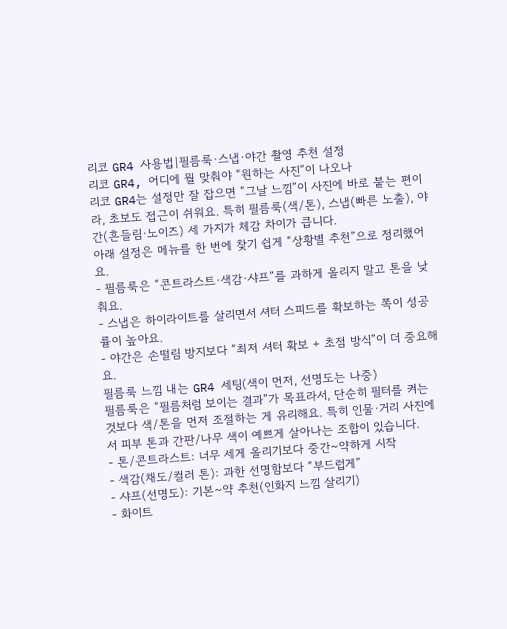리코 GR4 사용법|필름룩·스냅·야간 촬영 추천 설정
리코 GR4, 어디에 뭘 맞춰야 “원하는 사진”이 나오나
리코 GR4는 설정만 잘 잡으면 “그날 느낌”이 사진에 바로 붙는 편이라, 초보도 접근이 쉬워요. 특히 필름룩(색/톤), 스냅(빠른 노출), 야간(흔들림·노이즈) 세 가지가 체감 차이가 큽니다.
아래 설정은 메뉴를 한 번에 찾기 쉽게 “상황별 추천”으로 정리했어요.
- 필름룩은 “콘트라스트·색감·샤프”를 과하게 올리지 말고 톤을 낮춰요.
- 스냅은 하이라이트를 살리면서 셔터 스피드를 확보하는 쪽이 성공률이 높아요.
- 야간은 손떨림 방지보다 “최저 셔터 확보 + 초점 방식”이 더 중요해요.
필름룩 느낌 내는 GR4 세팅(색이 먼저, 선명도는 나중)
필름룩은 “필름처럼 보이는 결과”가 목표라서, 단순히 필터를 켜는 것보다 색/톤을 먼저 조절하는 게 유리해요. 특히 인물·거리 사진에서 피부 톤과 간판/나무 색이 예쁘게 살아나는 조합이 있습니다.
- 톤/콘트라스트: 너무 세게 올리기보다 중간~약하게 시작
- 색감(채도/컬러 톤): 과한 선명함보다 “부드럽게”
- 샤프(선명도): 기본~약 추천(인화지 느낌 살리기)
- 화이트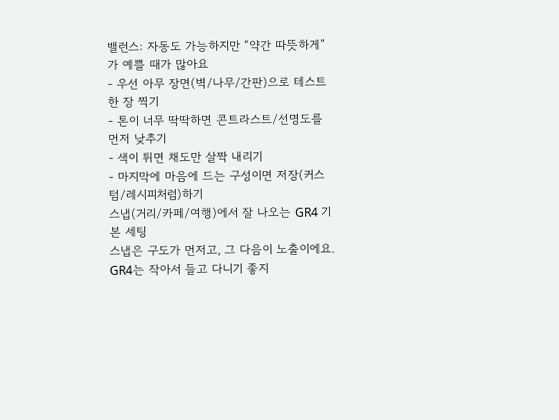밸런스: 자동도 가능하지만 “약간 따뜻하게”가 예쁠 때가 많아요
- 우선 아무 장면(벽/나무/간판)으로 테스트 한 장 찍기
- 톤이 너무 딱딱하면 콘트라스트/선명도를 먼저 낮추기
- 색이 튀면 채도만 살짝 내리기
- 마지막에 마음에 드는 구성이면 저장(커스텀/레시피처럼)하기
스냅(거리/카페/여행)에서 잘 나오는 GR4 기본 세팅
스냅은 구도가 먼저고, 그 다음이 노출이에요. GR4는 작아서 들고 다니기 좋지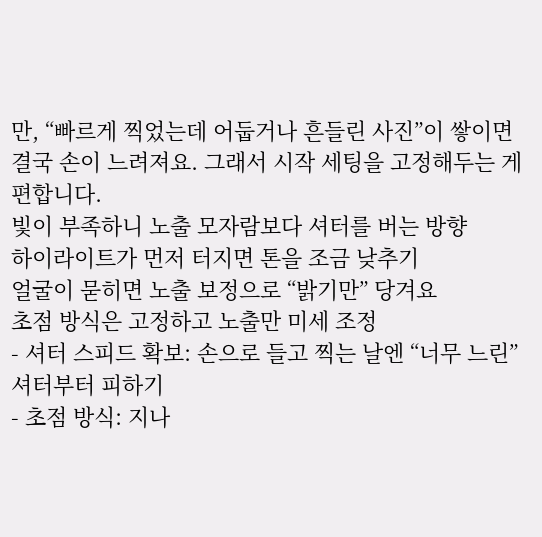만, “빠르게 찍었는데 어둡거나 흔들린 사진”이 쌓이면 결국 손이 느려져요. 그래서 시작 세팅을 고정해두는 게 편합니다.
빛이 부족하니 노출 모자람보다 셔터를 버는 방향
하이라이트가 먼저 터지면 톤을 조금 낮추기
얼굴이 묻히면 노출 보정으로 “밝기만” 당겨요
초점 방식은 고정하고 노출만 미세 조정
- 셔터 스피드 확보: 손으로 들고 찍는 날엔 “너무 느린” 셔터부터 피하기
- 초점 방식: 지나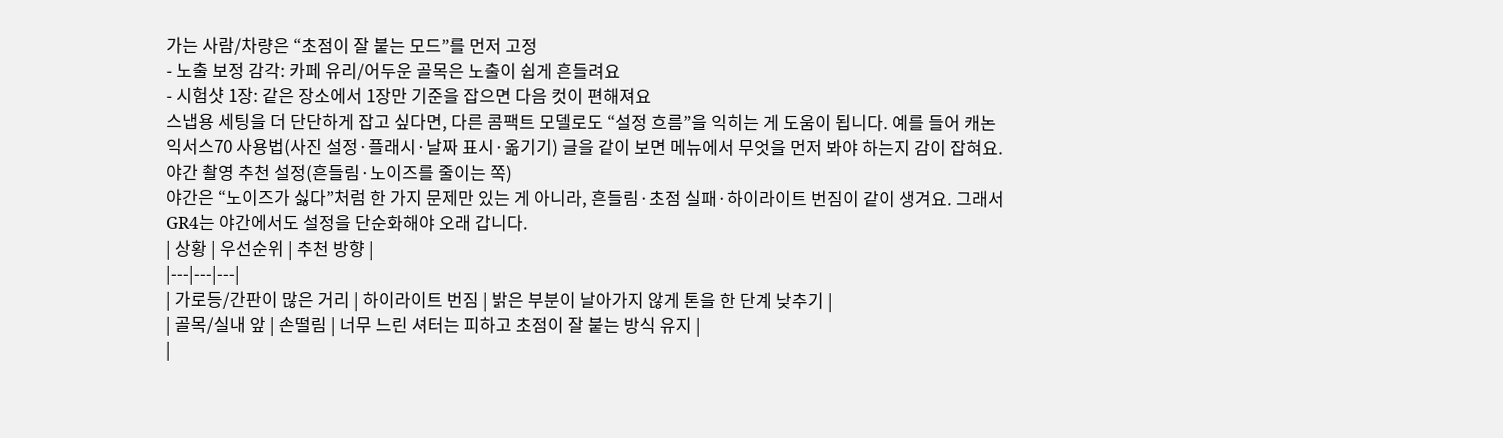가는 사람/차량은 “초점이 잘 붙는 모드”를 먼저 고정
- 노출 보정 감각: 카페 유리/어두운 골목은 노출이 쉽게 흔들려요
- 시험샷 1장: 같은 장소에서 1장만 기준을 잡으면 다음 컷이 편해져요
스냅용 세팅을 더 단단하게 잡고 싶다면, 다른 콤팩트 모델로도 “설정 흐름”을 익히는 게 도움이 됩니다. 예를 들어 캐논 익서스70 사용법(사진 설정·플래시·날짜 표시·옮기기) 글을 같이 보면 메뉴에서 무엇을 먼저 봐야 하는지 감이 잡혀요.
야간 촬영 추천 설정(흔들림·노이즈를 줄이는 쪽)
야간은 “노이즈가 싫다”처럼 한 가지 문제만 있는 게 아니라, 흔들림·초점 실패·하이라이트 번짐이 같이 생겨요. 그래서 GR4는 야간에서도 설정을 단순화해야 오래 갑니다.
| 상황 | 우선순위 | 추천 방향 |
|---|---|---|
| 가로등/간판이 많은 거리 | 하이라이트 번짐 | 밝은 부분이 날아가지 않게 톤을 한 단계 낮추기 |
| 골목/실내 앞 | 손떨림 | 너무 느린 셔터는 피하고 초점이 잘 붙는 방식 유지 |
|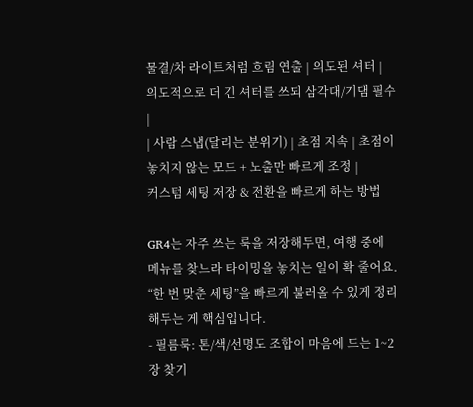물결/차 라이트처럼 흐림 연출 | 의도된 셔터 | 의도적으로 더 긴 셔터를 쓰되 삼각대/기댐 필수 |
| 사람 스냅(달리는 분위기) | 초점 지속 | 초점이 놓치지 않는 모드 + 노출만 빠르게 조정 |
커스텀 세팅 저장 & 전환을 빠르게 하는 방법

GR4는 자주 쓰는 룩을 저장해두면, 여행 중에 메뉴를 찾느라 타이밍을 놓치는 일이 확 줄어요. “한 번 맞춘 세팅”을 빠르게 불러올 수 있게 정리해두는 게 핵심입니다.
- 필름룩: 톤/색/선명도 조합이 마음에 드는 1~2장 찾기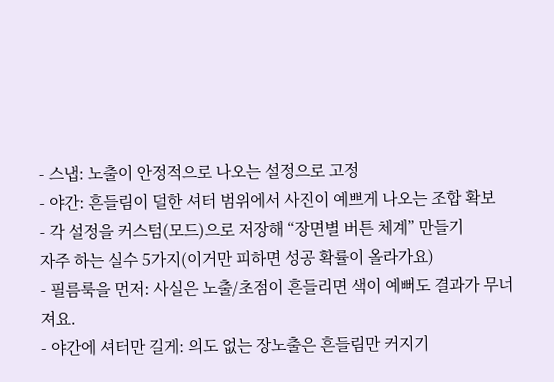- 스냅: 노출이 안정적으로 나오는 설정으로 고정
- 야간: 흔들림이 덜한 셔터 범위에서 사진이 예쁘게 나오는 조합 확보
- 각 설정을 커스텀(모드)으로 저장해 “장면별 버튼 체계” 만들기
자주 하는 실수 5가지(이거만 피하면 성공 확률이 올라가요)
- 필름룩을 먼저: 사실은 노출/초점이 흔들리면 색이 예뻐도 결과가 무너져요.
- 야간에 셔터만 길게: 의도 없는 장노출은 흔들림만 커지기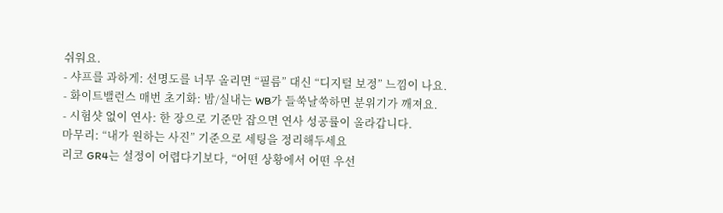쉬워요.
- 샤프를 과하게: 선명도를 너무 올리면 “필름” 대신 “디지털 보정” 느낌이 나요.
- 화이트밸런스 매번 초기화: 밤/실내는 WB가 들쑥날쑥하면 분위기가 깨져요.
- 시험샷 없이 연사: 한 장으로 기준만 잡으면 연사 성공률이 올라갑니다.
마무리: “내가 원하는 사진” 기준으로 세팅을 정리해두세요
리코 GR4는 설정이 어렵다기보다, “어떤 상황에서 어떤 우선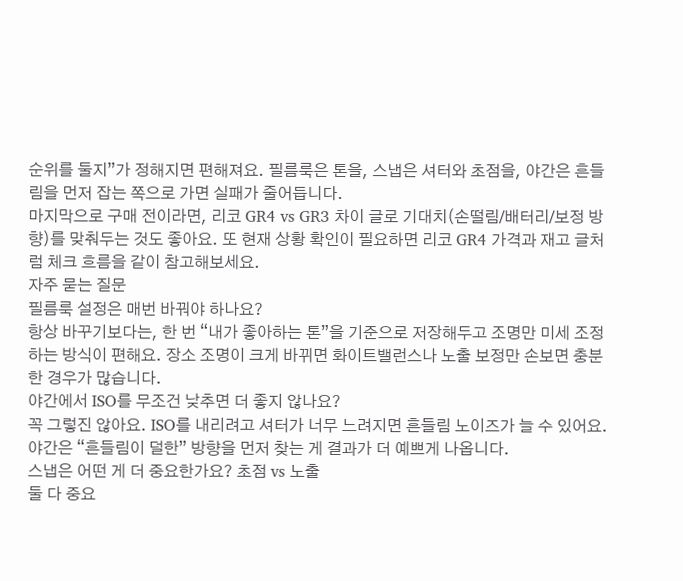순위를 둘지”가 정해지면 편해져요. 필름룩은 톤을, 스냅은 셔터와 초점을, 야간은 흔들림을 먼저 잡는 쪽으로 가면 실패가 줄어듭니다.
마지막으로 구매 전이라면, 리코 GR4 vs GR3 차이 글로 기대치(손떨림/배터리/보정 방향)를 맞춰두는 것도 좋아요. 또 현재 상황 확인이 필요하면 리코 GR4 가격과 재고 글처럼 체크 흐름을 같이 참고해보세요.
자주 묻는 질문
필름룩 설정은 매번 바꿔야 하나요?
항상 바꾸기보다는, 한 번 “내가 좋아하는 톤”을 기준으로 저장해두고 조명만 미세 조정하는 방식이 편해요. 장소 조명이 크게 바뀌면 화이트밸런스나 노출 보정만 손보면 충분한 경우가 많습니다.
야간에서 ISO를 무조건 낮추면 더 좋지 않나요?
꼭 그렇진 않아요. ISO를 내리려고 셔터가 너무 느려지면 흔들림 노이즈가 늘 수 있어요. 야간은 “흔들림이 덜한” 방향을 먼저 찾는 게 결과가 더 예쁘게 나옵니다.
스냅은 어떤 게 더 중요한가요? 초점 vs 노출
둘 다 중요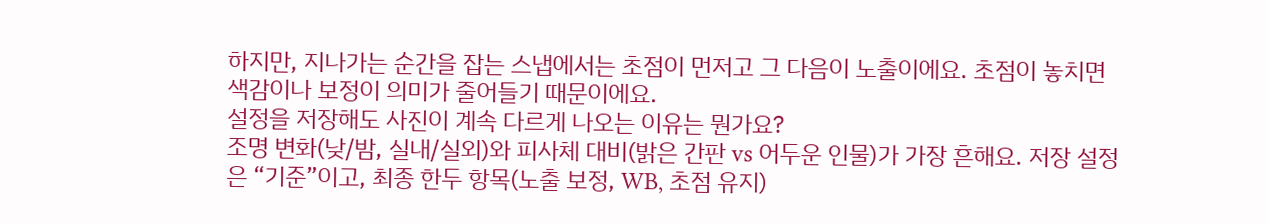하지만, 지나가는 순간을 잡는 스냅에서는 초점이 먼저고 그 다음이 노출이에요. 초점이 놓치면 색감이나 보정이 의미가 줄어들기 때문이에요.
설정을 저장해도 사진이 계속 다르게 나오는 이유는 뭔가요?
조명 변화(낮/밤, 실내/실외)와 피사체 대비(밝은 간판 vs 어두운 인물)가 가장 흔해요. 저장 설정은 “기준”이고, 최종 한두 항목(노출 보정, WB, 초점 유지)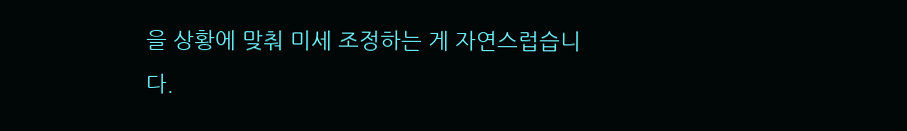을 상황에 맞춰 미세 조정하는 게 자연스럽습니다.